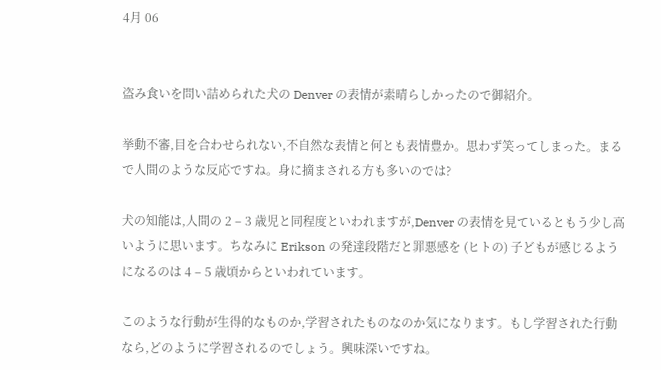4月 06


盗み食いを問い詰められた犬の Denver の表情が素晴らしかったので御紹介。

挙動不審,目を合わせられない,不自然な表情と何とも表情豊か。思わず笑ってしまった。まるで人間のような反応ですね。身に摘まされる方も多いのでは?

犬の知能は,人間の 2 – 3 歳児と同程度といわれますが,Denver の表情を見ているともう少し高いように思います。ちなみに Erikson の発達段階だと罪悪感を (ヒトの) 子どもが感じるようになるのは 4 – 5 歳頃からといわれています。

このような行動が生得的なものか,学習されたものなのか気になります。もし学習された行動なら,どのように学習されるのでしょう。興味深いですね。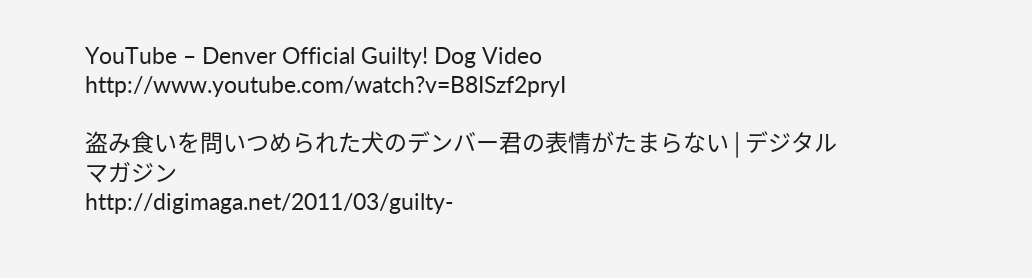YouTube – Denver Official Guilty! Dog Video
http://www.youtube.com/watch?v=B8ISzf2pryI

盗み食いを問いつめられた犬のデンバー君の表情がたまらない | デジタルマガジン
http://digimaga.net/2011/03/guilty-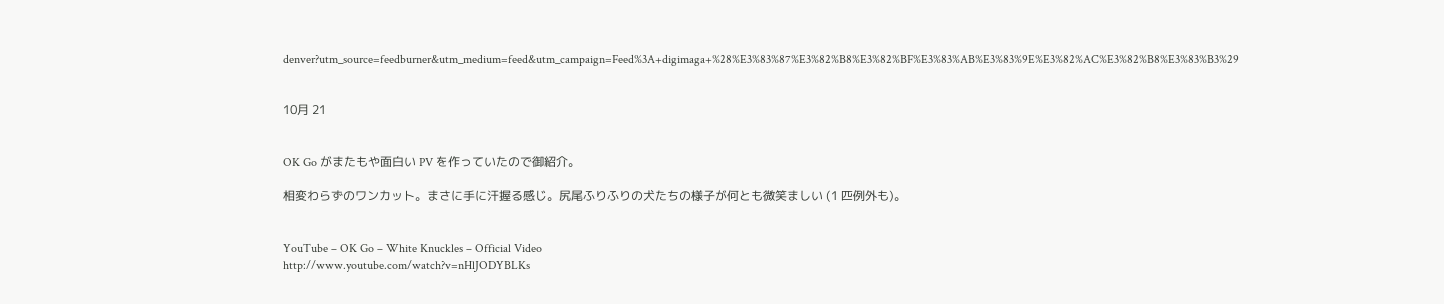denver?utm_source=feedburner&utm_medium=feed&utm_campaign=Feed%3A+digimaga+%28%E3%83%87%E3%82%B8%E3%82%BF%E3%83%AB%E3%83%9E%E3%82%AC%E3%82%B8%E3%83%B3%29


10月 21


OK Go がまたもや面白い PV を作っていたので御紹介。

相変わらずのワンカット。まさに手に汗握る感じ。尻尾ふりふりの犬たちの様子が何とも微笑ましい (1 匹例外も)。


YouTube – OK Go – White Knuckles – Official Video
http://www.youtube.com/watch?v=nHlJODYBLKs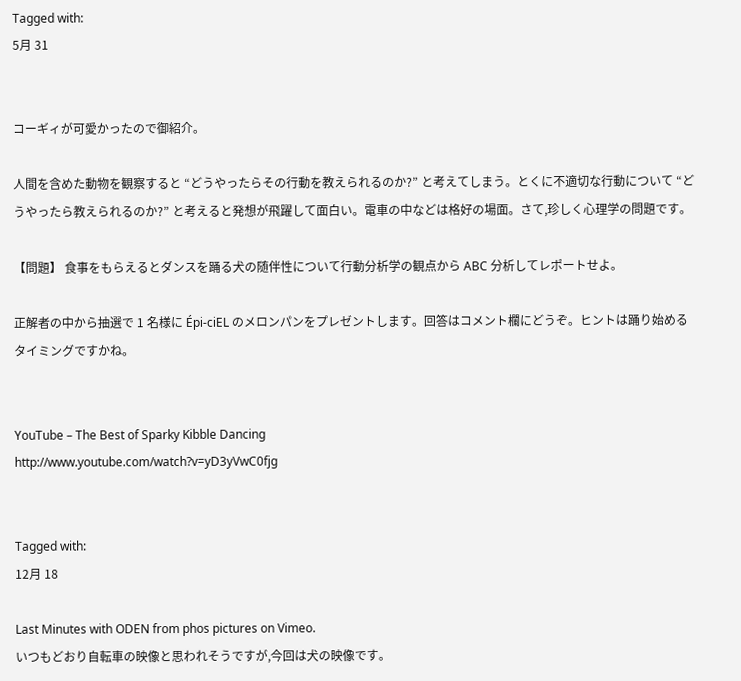Tagged with:
5月 31


コーギィが可愛かったので御紹介。

人間を含めた動物を観察すると “どうやったらその行動を教えられるのか?” と考えてしまう。とくに不適切な行動について “どうやったら教えられるのか?” と考えると発想が飛躍して面白い。電車の中などは格好の場面。さて,珍しく心理学の問題です。

【問題】 食事をもらえるとダンスを踊る犬の随伴性について行動分析学の観点から ABC 分析してレポートせよ。

正解者の中から抽選で 1 名様に Épi-ciEL のメロンパンをプレゼントします。回答はコメント欄にどうぞ。ヒントは踊り始めるタイミングですかね。


YouTube – The Best of Sparky Kibble Dancing
http://www.youtube.com/watch?v=yD3yVwC0fjg


Tagged with:
12月 18

Last Minutes with ODEN from phos pictures on Vimeo.
いつもどおり自転車の映像と思われそうですが,今回は犬の映像です。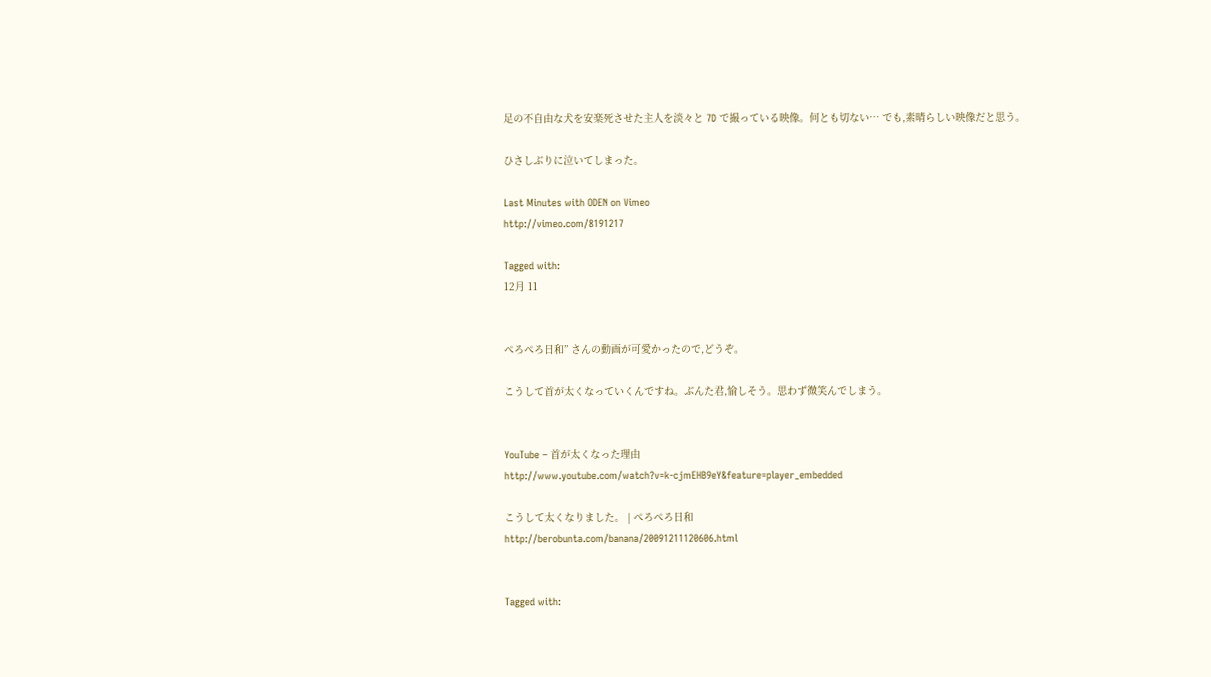足の不自由な犬を安楽死させた主人を淡々と 7D で撮っている映像。何とも切ない… でも,素晴らしい映像だと思う。

ひさしぶりに泣いてしまった。

Last Minutes with ODEN on Vimeo
http://vimeo.com/8191217

Tagged with:
12月 11


ぺろぺろ日和” さんの動画が可愛かったので,どうぞ。

こうして首が太くなっていくんですね。ぶんた君,愉しそう。思わず微笑んでしまう。


YouTube – 首が太くなった理由
http://www.youtube.com/watch?v=k-cjmEHB9eY&feature=player_embedded

こうして太くなりました。 | ぺろぺろ日和
http://berobunta.com/banana/20091211120606.html


Tagged with: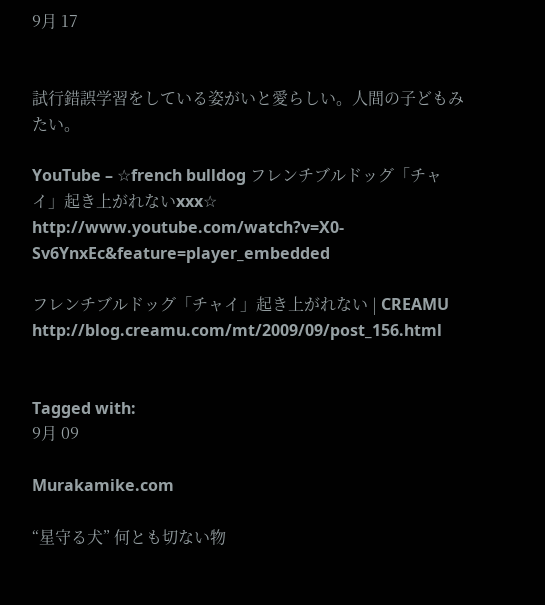9月 17


試行錯誤学習をしている姿がいと愛らしい。人間の子どもみたい。

YouTube – ☆french bulldog フレンチブルドッグ「チャイ」起き上がれないxxx☆
http://www.youtube.com/watch?v=X0-Sv6YnxEc&feature=player_embedded

フレンチブルドッグ「チャイ」起き上がれない | CREAMU
http://blog.creamu.com/mt/2009/09/post_156.html


Tagged with:
9月 09

Murakamike.com

“星守る犬” 何とも切ない物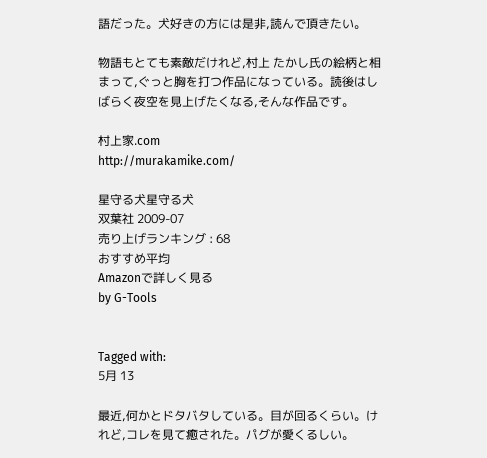語だった。犬好きの方には是非,読んで頂きたい。

物語もとても素敵だけれど,村上 たかし氏の絵柄と相まって,ぐっと胸を打つ作品になっている。読後はしばらく夜空を見上げたくなる,そんな作品です。

村上家.com
http://murakamike.com/

星守る犬星守る犬
双葉社 2009-07
売り上げランキング : 68
おすすめ平均
Amazonで詳しく見る
by G-Tools


Tagged with:
5月 13

最近,何かとドタバタしている。目が回るくらい。けれど,コレを見て癒された。パグが愛くるしい。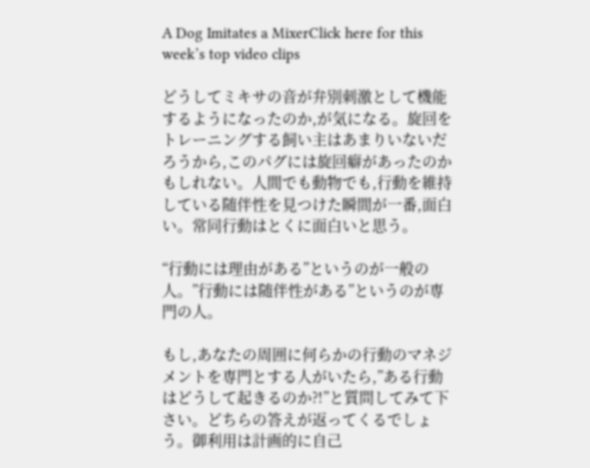A Dog Imitates a MixerClick here for this week’s top video clips

どうしてミキサの音が弁別刺激として機能するようになったのか,が気になる。旋回をトレーニングする飼い主はあまりいないだろうから,このパグには旋回癖があったのかもしれない。人間でも動物でも,行動を維持している随伴性を見つけた瞬間が一番,面白い。常同行動はとくに面白いと思う。

“行動には理由がある”というのが一般の人。”行動には随伴性がある”というのが専門の人。

もし,あなたの周囲に何らかの行動のマネジメントを専門とする人がいたら,”ある行動はどうして起きるのか?!”と質問してみて下さい。どちらの答えが返ってくるでしょう。御利用は計画的に自己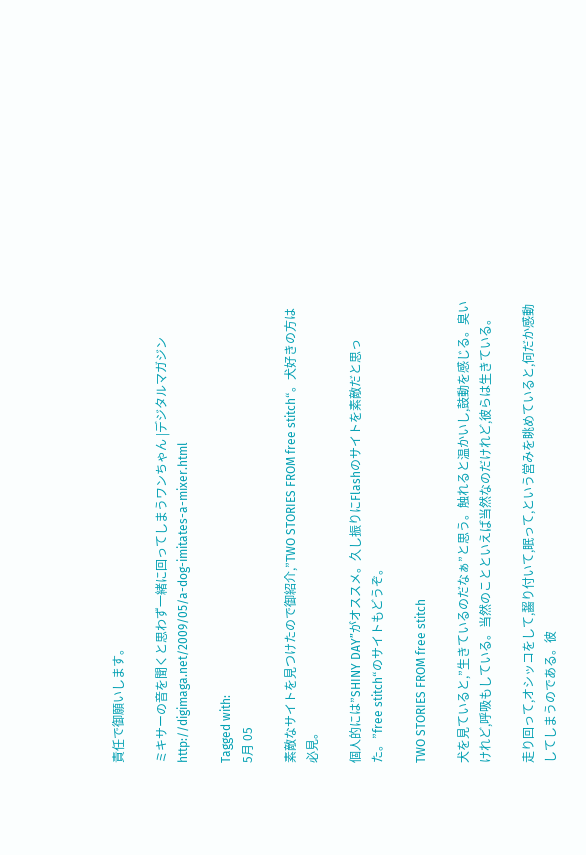責任で御願いします。

ミキサーの音を聞くと思わず一緒に回ってしまうワンちゃん |デジタルマガジン
http://digimaga.net/2009/05/a-dog-imitates-a-mixer.html

Tagged with:
5月 05

素敵なサイトを見つけたので御紹介,”TWO STORIES FROM free stitch“。犬好きの方は必見。

個人的には”SHINY DAY”がオススメ。久し振りにFlashのサイトを素敵だと思った。”free stitch“のサイトもどうぞ。

TWO STORIES FROM free stitch

犬を見ていると,”生きているのだなぁ”と思う。触れると温かいし,鼓動を感じる。臭いけれど,呼吸もしている。当然のことといえば当然なのだけれど,彼らは生きている。

走り回って,オシッコをして,齧り付いて,眠って,という営みを眺めていると,何だか感動してしまうのである。彼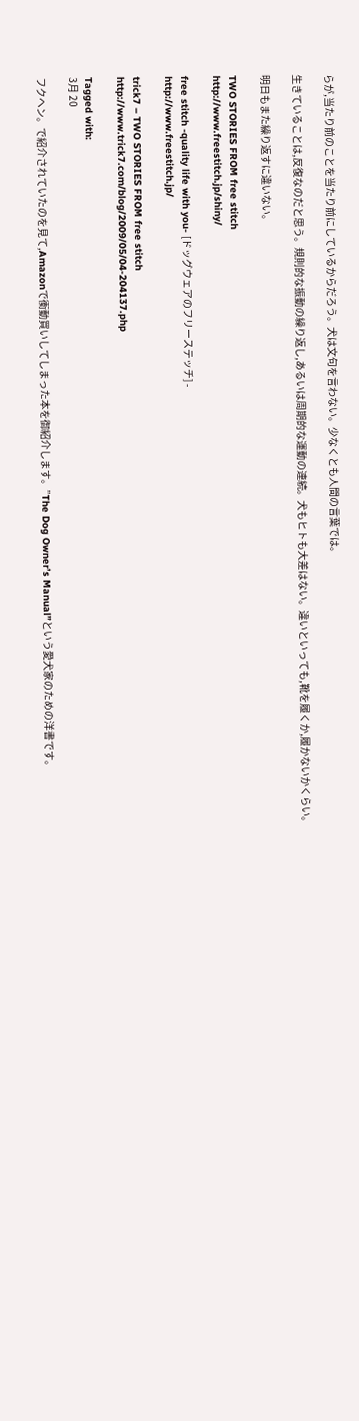らが,当たり前のことを当たり前にしているからだろう。犬は文句を言わない。少なくとも人間の言葉では。

生きていることは,反復なのだと思う。規則的な振動の繰り返し,あるいは周期的な運動の連続。犬もヒトも大差はない。違いといっても,靴を履くか,履かないかくらい。

明日もまた繰り返すに違いない。

TWO STORIES FROM free stitch
http://www.freestitch.jp/shiny/

free stitch -quality life with you- [ドッグウェアのフリーステッチ] -
http://www.freestitch.jp/

trick7 – TWO STORIES FROM free stitch
http://www.trick7.com/blog/2009/05/04-204137.php

Tagged with:
3月 20

フクヘン。で紹介されていたのを見て,Amazonで衝動買いしてしまった本を御紹介します。”The Dog Owner’s Manual”という愛犬家のための洋書です。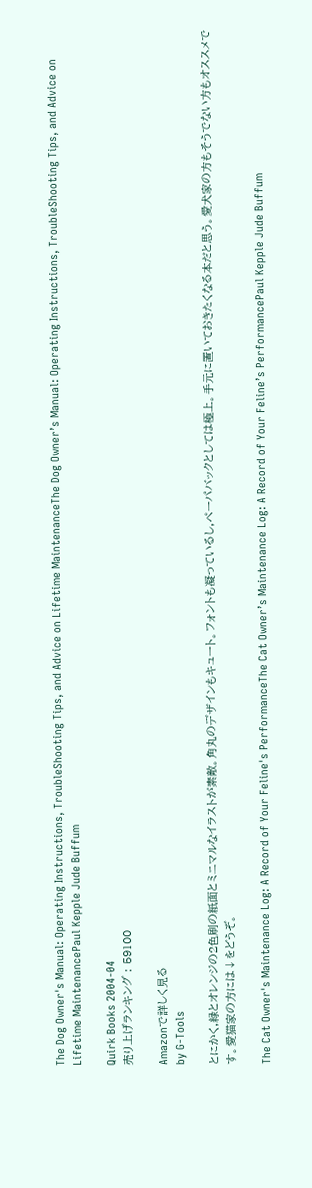The Dog Owner's Manual: Operating Instructions, TroubleShooting Tips, and Advice on Lifetime MaintenanceThe Dog Owner’s Manual: Operating Instructions, TroubleShooting Tips, and Advice on Lifetime MaintenancePaul Kepple Jude Buffum

Quirk Books 2004-04
売り上げランキング : 59100

Amazonで詳しく見る
by G-Tools

とにかく,緑とオレンジの2色刷の紙面とミニマルなイラストが素敵。角丸のデザインもキュート。フォントも凝っているし,ペーパバックとしては極上。手元に置いておきたくなる本だと思う。愛犬家の方もそうでない方もオススメです。愛猫家の方には↓をどうぞ。

The Cat Owner's Maintenance Log: A Record of Your Feline's PerformanceThe Cat Owner’s Maintenance Log: A Record of Your Feline’s PerformancePaul Kepple Jude Buffum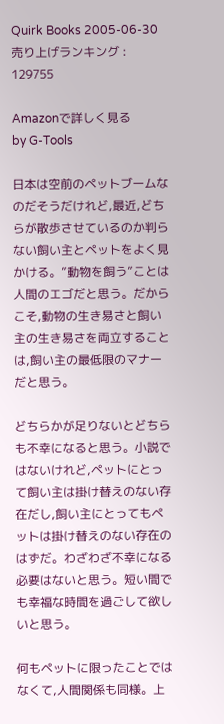Quirk Books 2005-06-30
売り上げランキング : 129755

Amazonで詳しく見る
by G-Tools

日本は空前のペットブームなのだそうだけれど,最近,どちらが散歩させているのか判らない飼い主とペットをよく見かける。”動物を飼う”ことは人間のエゴだと思う。だからこそ,動物の生き易さと飼い主の生き易さを両立することは,飼い主の最低限のマナーだと思う。

どちらかが足りないとどちらも不幸になると思う。小説ではないけれど,ペットにとって飼い主は掛け替えのない存在だし,飼い主にとってもペットは掛け替えのない存在のはずだ。わざわざ不幸になる必要はないと思う。短い間でも幸福な時間を過ごして欲しいと思う。

何もペットに限ったことではなくて,人間関係も同様。上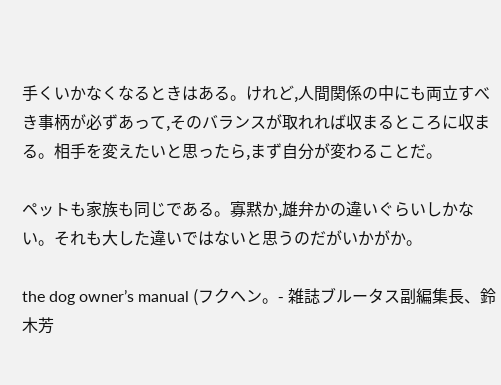手くいかなくなるときはある。けれど,人間関係の中にも両立すべき事柄が必ずあって,そのバランスが取れれば収まるところに収まる。相手を変えたいと思ったら,まず自分が変わることだ。

ペットも家族も同じである。寡黙か,雄弁かの違いぐらいしかない。それも大した違いではないと思うのだがいかがか。

the dog owner’s manual (フクヘン。- 雑誌ブルータス副編集長、鈴木芳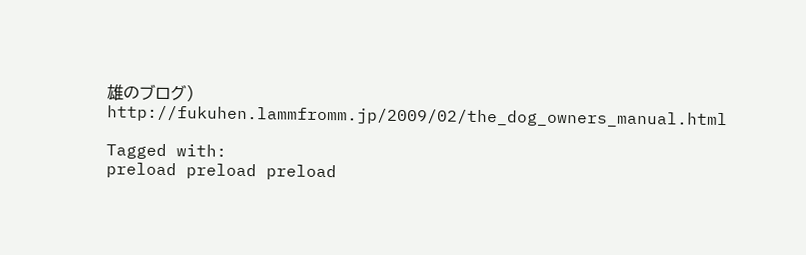雄のブログ)
http://fukuhen.lammfromm.jp/2009/02/the_dog_owners_manual.html

Tagged with:
preload preload preload